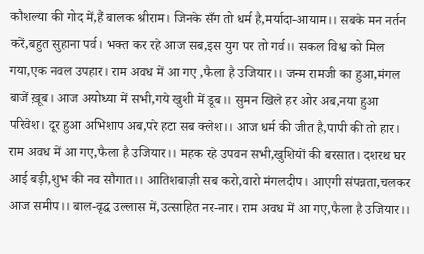कौशल्या की गोद में,हैं बालक श्रीराम। जिनके सँग तो धर्म है,मर्यादा-आयाम।। सबके मन नर्तन करें,बहुत सुहाना पर्व। भक्त कर रहे आज सब,इस युग पर तो गर्व।। सकल विश्व को मिल गया,एक नवल उपहार। राम अवध में आ गए ,फैला है उजियार।। जन्म रामजी का हुआ,मंगल बाजें ख़ूब। आज अयोध्या में सभी,गये खुशी में डूब।। सुमन खिले हर ओर अब,नया हुआ परिवेश। दूर हुआ अभिशाप अब,परे हटा सब क्लेश।। आज धर्म की जीत है,पापी की तो हार। राम अवध में आ गए,फैला है उजियार।। महक रहे उपवन सभी,खुशियों की बरसात। दशरथ घर आई बड़ी,शुभ की नव सौगात।। आतिशबाज़ी सब करो,वारो मंगलदीप। आएगी संपन्नता,चलकर आज समीप।। बाल-वृद्ध उल्लास में,उत्साहित नर-नार। राम अवध में आ गए,फैला है उजियार।।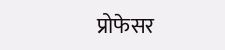प्रोफेसर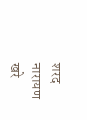शरद नारायण खरे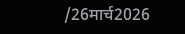/26मार्च2026